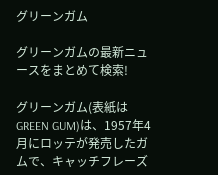グリーンガム

グリーンガムの最新ニュースをまとめて検索!

グリーンガム(表紙はGREEN GUM)は、1957年4月にロッテが発売したガムで、キャッチフレーズ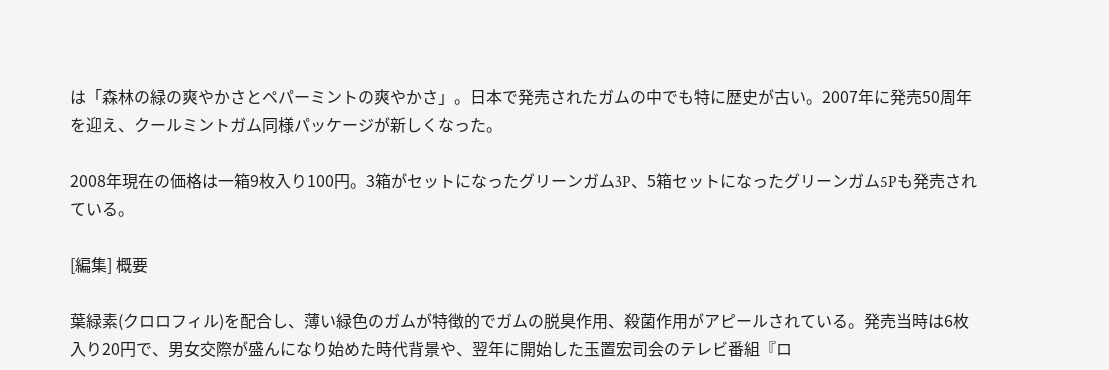は「森林の緑の爽やかさとペパーミントの爽やかさ」。日本で発売されたガムの中でも特に歴史が古い。2007年に発売50周年を迎え、クールミントガム同様パッケージが新しくなった。

2008年現在の価格は一箱9枚入り100円。3箱がセットになったグリーンガム3P、5箱セットになったグリーンガム5Pも発売されている。

[編集] 概要

葉緑素(クロロフィル)を配合し、薄い緑色のガムが特徴的でガムの脱臭作用、殺菌作用がアピールされている。発売当時は6枚入り20円で、男女交際が盛んになり始めた時代背景や、翌年に開始した玉置宏司会のテレビ番組『ロ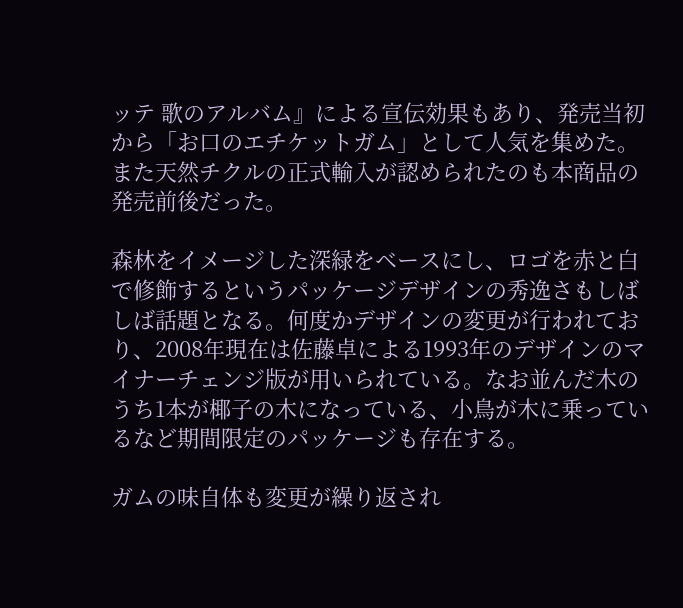ッテ 歌のアルバム』による宣伝効果もあり、発売当初から「お口のエチケットガム」として人気を集めた。また天然チクルの正式輸入が認められたのも本商品の発売前後だった。

森林をイメージした深緑をベースにし、ロゴを赤と白で修飾するというパッケージデザインの秀逸さもしばしば話題となる。何度かデザインの変更が行われており、2008年現在は佐藤卓による1993年のデザインのマイナーチェンジ版が用いられている。なお並んだ木のうち1本が椰子の木になっている、小鳥が木に乗っているなど期間限定のパッケージも存在する。

ガムの味自体も変更が繰り返され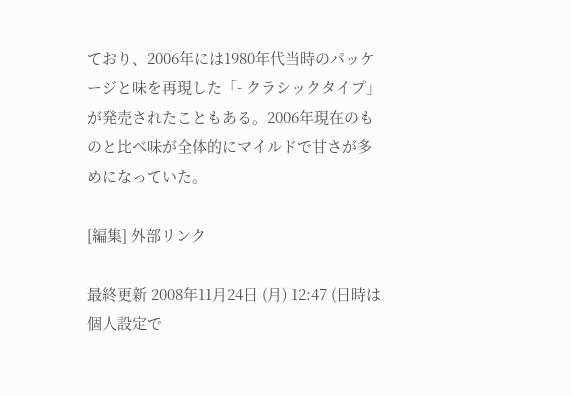ており、2006年には1980年代当時のパッケージと味を再現した「- クラシックタイプ」が発売されたこともある。2006年現在のものと比べ味が全体的にマイルドで甘さが多めになっていた。

[編集] 外部リンク

最終更新 2008年11月24日 (月) 12:47 (日時は個人設定で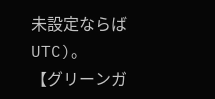未設定ならばUTC)。
【グリーンガ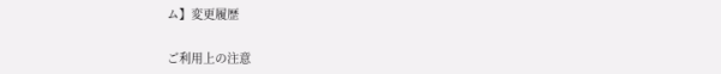ム】変更履歴

ご利用上の注意